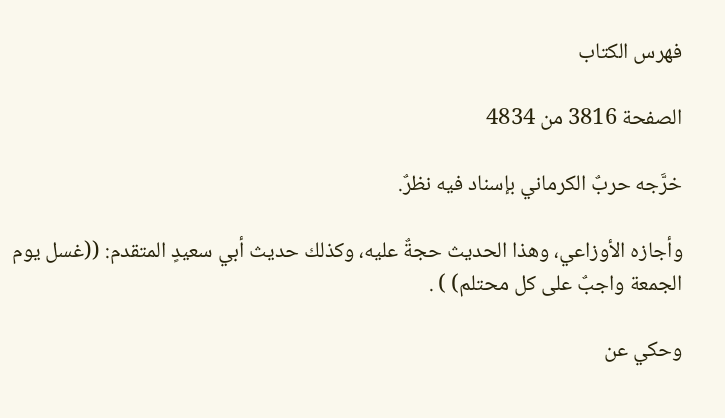فهرس الكتاب

الصفحة 3816 من 4834

خرَّجه حربٌ الكرماني بإسناد فيه نظرٌ.

وأجازه الأوزاعي، وهذا الحديث حجةٌ عليه، وكذلك حديث أبي سعيدٍ المتقدم: ((غسل يوم الجمعة واجبٌ على كل محتلم) ) .

وحكي عن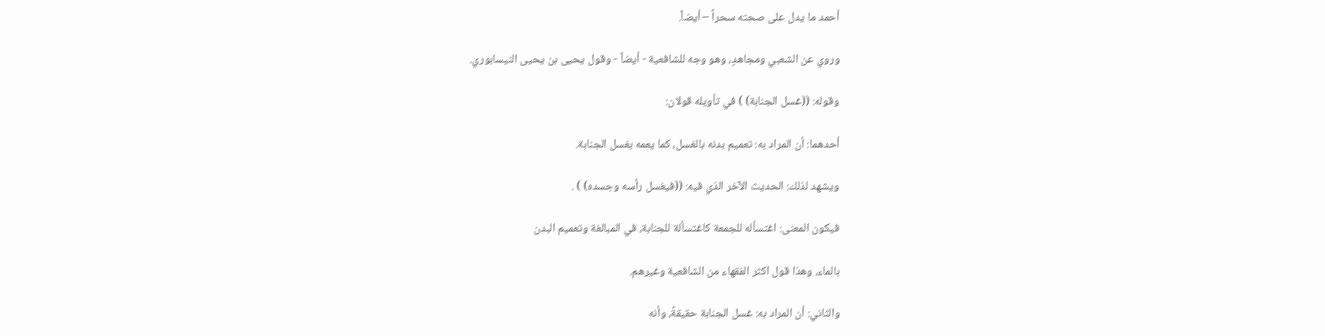أحمد ما يدل على صحته سحراً – أيضاً.

وروي عن الشعبي ومجاهدٍ، وهو وجه للشافعية - أيضاً - وقول يحيى بن يحيى النيسابوري.

وقوله: ((غسل الجنابة) ) في تأويله قولان:

أحدهما: أن المراد به: تعميم بدنه بالغسل، كما يعمه بغسل الجنابة.

ويشهد لذلك: الحديث الآخر الذي فيه: ((فيغسل رأسه وجسده) ) .

فيكون المعنى: اغتسأله للجمعة كاغتسألة للجنابة، في المبالغة وتعميم البدن

بالماء، وهذا قول اكثر الفقهاء من الشافعية وغيرهم.

والثاني: أن المراد به: غسل الجنابة حقيقةً، وأنه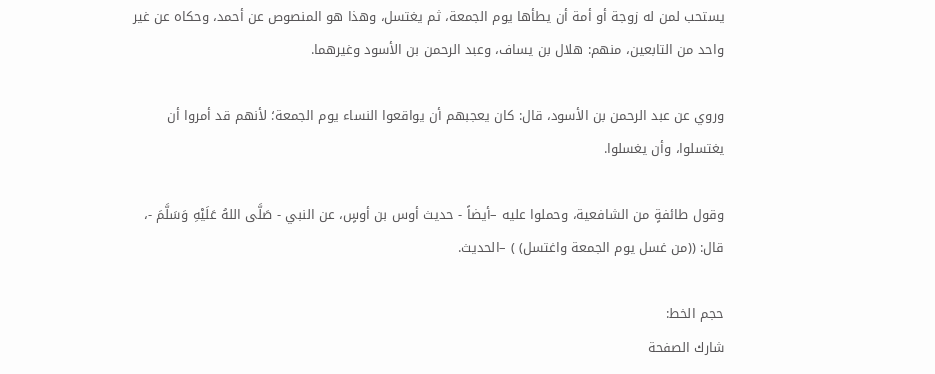يستحب لمن له زوجة أو أمة أن يطأها يوم الجمعة، ثم يغتسل، وهذا هو المنصوص عن أحمد، وحكاه عن غير واحد من التابعين، منهم: هلال بن يساف، وعبد الرحمن بن الأسود وغيرهما.

وروي عن عبد الرحمن بن الأسود، قال: كان يعجبهم أن يواقعوا النساء يوم الجمعة؛ لأنهم قد أمروا أن يغتسلوا، وأن يغسلوا.

وقول طائفةٍ من الشافعية، وحملوا عليه –أيضاً - حديث أوس بن أوسٍ، عن النبي - صَلَّى اللهُ عَلَيْهِ وَسَلَّمَ -، قال: ((من غسل يوم الجمعة واغتسل) ) –الحديث.

حجم الخط:
شارك الصفحة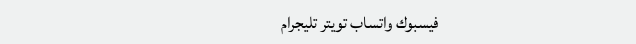فيسبوك واتساب تويتر تليجرام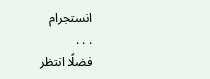انستجرام
. . .
فضلًا انتظر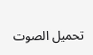تحميل الصوت